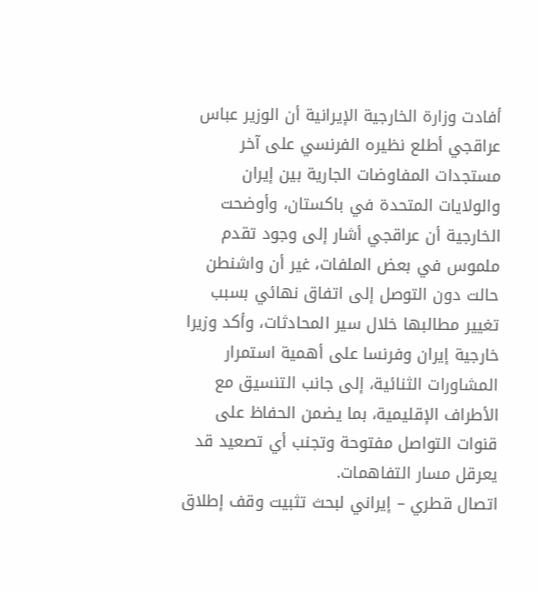أفادت وزارة الخارجية الإيرانية أن الوزير عباس عراقجي أطلع نظيره الفرنسي على آخر مستجدات المفاوضات الجارية بين إيران والولايات المتحدة في باكستان، وأوضحت الخارجية أن عراقجي أشار إلى وجود تقدم ملموس في بعض الملفات، غير أن واشنطن حالت دون التوصل إلى اتفاق نهائي بسبب تغيير مطالبها خلال سير المحادثات، وأكد وزيرا خارجية إيران وفرنسا على أهمية استمرار المشاورات الثنائية، إلى جانب التنسيق مع الأطراف الإقليمية، بما يضمن الحفاظ على قنوات التواصل مفتوحة وتجنب أي تصعيد قد يعرقل مسار التفاهمات.
اتصال قطري – إيراني لبحث تثبيت وقف إطلاق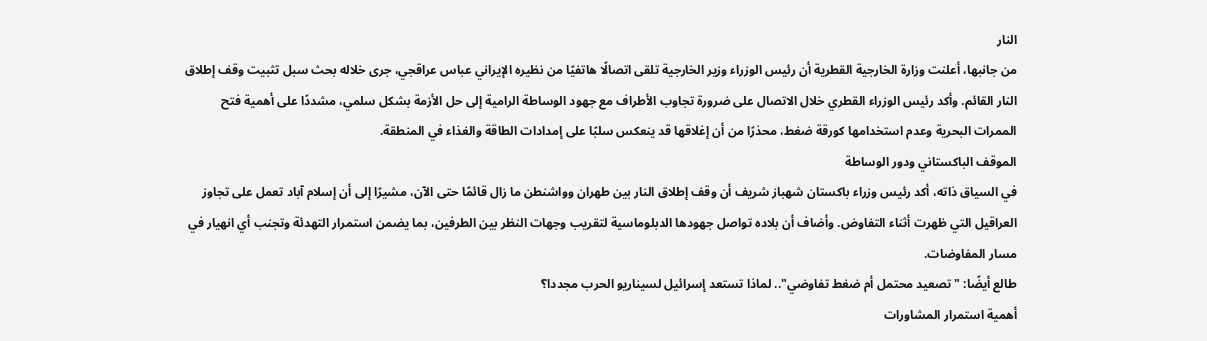النار
من جانبها، أعلنت وزارة الخارجية القطرية أن رئيس الوزراء وزير الخارجية تلقى اتصالًا هاتفيًا من نظيره الإيراني عباس عراقجي، جرى خلاله بحث سبل تثبيت وقف إطلاق النار القائم. وأكد رئيس الوزراء القطري خلال الاتصال على ضرورة تجاوب الأطراف مع جهود الوساطة الرامية إلى حل الأزمة بشكل سلمي، مشددًا على أهمية فتح الممرات البحرية وعدم استخدامها كورقة ضغط، محذرًا من أن إغلاقها قد ينعكس سلبًا على إمدادات الطاقة والغذاء في المنطقة.
الموقف الباكستاني ودور الوساطة
في السياق ذاته، أكد رئيس وزراء باكستان شهباز شريف أن وقف إطلاق النار بين طهران وواشنطن ما زال قائمًا حتى الآن، مشيرًا إلى أن إسلام آباد تعمل على تجاوز العراقيل التي ظهرت أثناء التفاوض. وأضاف أن بلاده تواصل جهودها الدبلوماسية لتقريب وجهات النظر بين الطرفين، بما يضمن استمرار التهدئة وتجنب أي انهيار في مسار المفاوضات.
طالع أيضًا: "تصعيد محتمل أم ضغط تفاوضي".. لماذا تستعد إسرائيل لسيناريو الحرب مجددا؟
أهمية استمرار المشاورات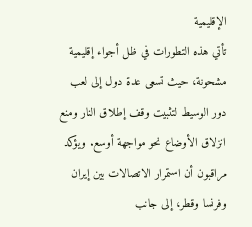الإقليمية
تأتي هذه التطورات في ظل أجواء إقليمية مشحونة، حيث تسعى عدة دول إلى لعب دور الوسيط لتثبيت وقف إطلاق النار ومنع انزلاق الأوضاع نحو مواجهة أوسع. ويؤكد مراقبون أن استمرار الاتصالات بين إيران وفرنسا وقطر، إلى جانب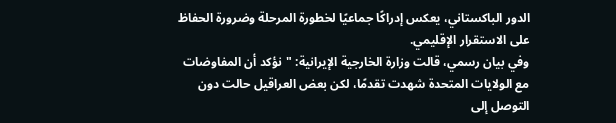الدور الباكستاني، يعكس إدراكًا جماعيًا لخطورة المرحلة وضرورة الحفاظ على الاستقرار الإقليمي.
وفي بيان رسمي، قالت وزارة الخارجية الإيرانية: "نؤكد أن المفاوضات مع الولايات المتحدة شهدت تقدمًا، لكن بعض العراقيل حالت دون التوصل إلى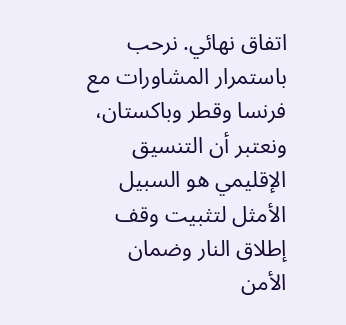اتفاق نهائي. نرحب باستمرار المشاورات مع فرنسا وقطر وباكستان، ونعتبر أن التنسيق الإقليمي هو السبيل الأمثل لتثبيت وقف إطلاق النار وضمان الأمن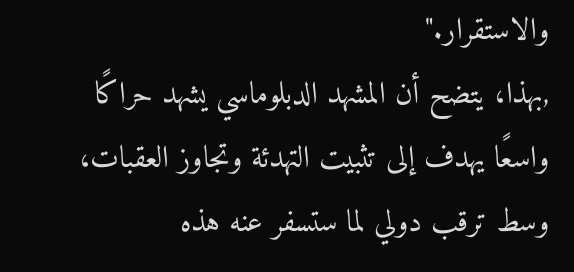والاستقرار."
,بهذا، يتضح أن المشهد الدبلوماسي يشهد حراكًا واسعًا يهدف إلى تثبيت التهدئة وتجاوز العقبات، وسط ترقب دولي لما ستسفر عنه هذه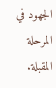الجهود في المرحلة المقبلة.